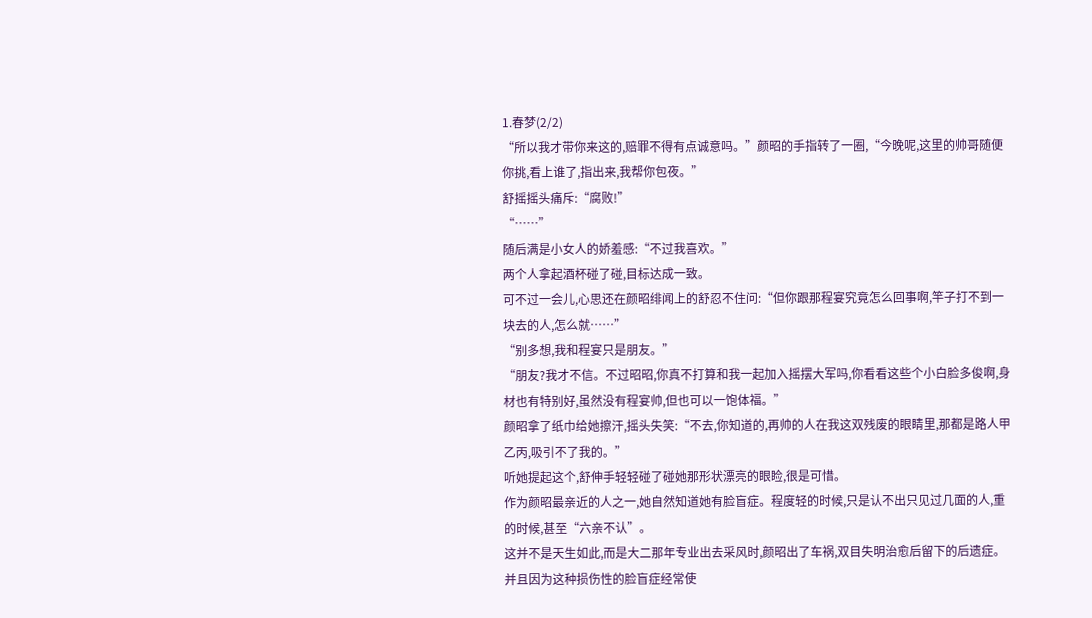1.春梦(2/2)
“所以我才带你来这的,赔罪不得有点诚意吗。”颜昭的手指转了一圈,“今晚呢,这里的帅哥随便你挑,看上谁了,指出来,我帮你包夜。”
舒摇摇头痛斥:“腐败!”
“……”
随后满是小女人的娇羞感:“不过我喜欢。”
两个人拿起酒杯碰了碰,目标达成一致。
可不过一会儿,心思还在颜昭绯闻上的舒忍不住问:“但你跟那程宴究竟怎么回事啊,竿子打不到一块去的人,怎么就……”
“别多想,我和程宴只是朋友。”
“朋友?我才不信。不过昭昭,你真不打算和我一起加入摇摆大军吗,你看看这些个小白脸多俊啊,身材也有特别好,虽然没有程宴帅,但也可以一饱体福。”
颜昭拿了纸巾给她擦汗,摇头失笑:“不去,你知道的,再帅的人在我这双残废的眼睛里,那都是路人甲乙丙,吸引不了我的。”
听她提起这个,舒伸手轻轻碰了碰她那形状漂亮的眼睑,很是可惜。
作为颜昭最亲近的人之一,她自然知道她有脸盲症。程度轻的时候,只是认不出只见过几面的人,重的时候,甚至“六亲不认”。
这并不是天生如此,而是大二那年专业出去采风时,颜昭出了车祸,双目失明治愈后留下的后遗症。并且因为这种损伤性的脸盲症经常使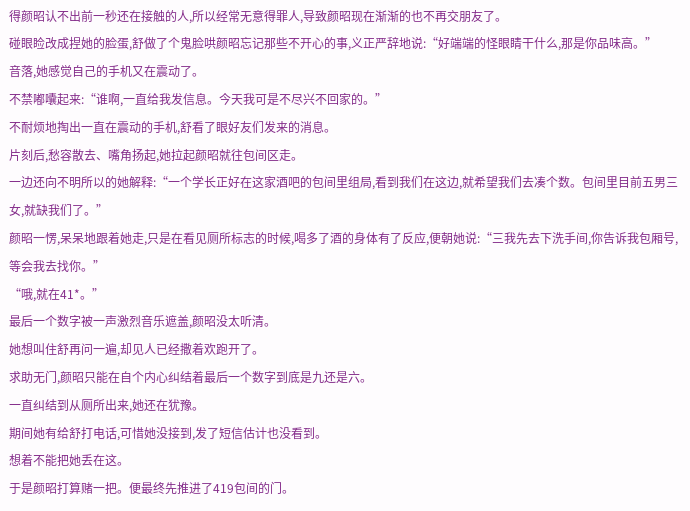得颜昭认不出前一秒还在接触的人,所以经常无意得罪人,导致颜昭现在渐渐的也不再交朋友了。
碰眼睑改成捏她的脸蛋,舒做了个鬼脸哄颜昭忘记那些不开心的事,义正严辞地说:“好端端的怪眼睛干什么,那是你品味高。”
音落,她感觉自己的手机又在震动了。
不禁嘟囔起来:“谁啊,一直给我发信息。今天我可是不尽兴不回家的。”
不耐烦地掏出一直在震动的手机,舒看了眼好友们发来的消息。
片刻后,愁容散去、嘴角扬起,她拉起颜昭就往包间区走。
一边还向不明所以的她解释:“一个学长正好在这家酒吧的包间里组局,看到我们在这边,就希望我们去凑个数。包间里目前五男三女,就缺我们了。”
颜昭一愣,呆呆地跟着她走,只是在看见厕所标志的时候,喝多了酒的身体有了反应,便朝她说:“三我先去下洗手间,你告诉我包厢号,等会我去找你。”
“哦,就在41*。”
最后一个数字被一声激烈音乐遮盖,颜昭没太听清。
她想叫住舒再问一遍,却见人已经撒着欢跑开了。
求助无门,颜昭只能在自个内心纠结着最后一个数字到底是九还是六。
一直纠结到从厕所出来,她还在犹豫。
期间她有给舒打电话,可惜她没接到,发了短信估计也没看到。
想着不能把她丢在这。
于是颜昭打算赌一把。便最终先推进了419包间的门。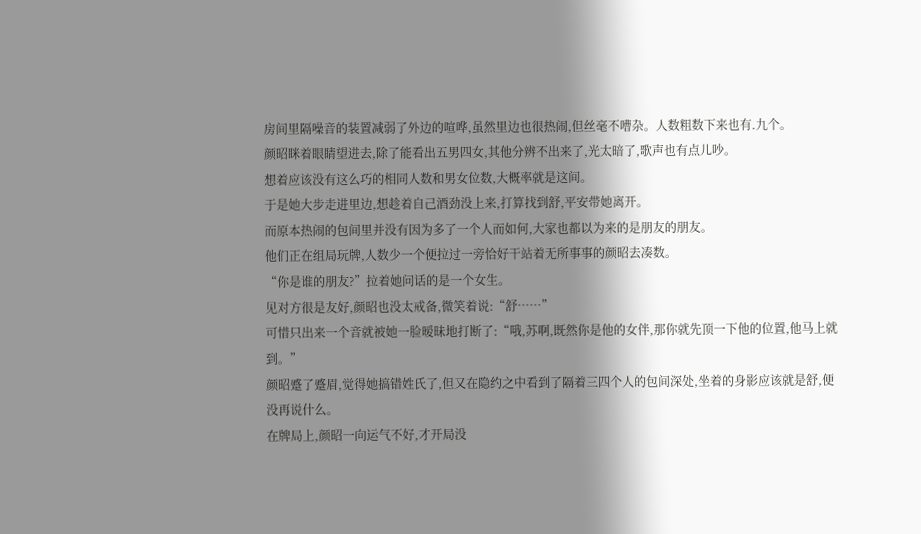房间里隔噪音的装置减弱了外边的喧哗,虽然里边也很热闹,但丝毫不嘈杂。人数粗数下来也有.九个。
颜昭眯着眼睛望进去,除了能看出五男四女,其他分辨不出来了,光太暗了,歌声也有点儿吵。
想着应该没有这么巧的相同人数和男女位数,大概率就是这间。
于是她大步走进里边,想趁着自己酒劲没上来,打算找到舒,平安带她离开。
而原本热闹的包间里并没有因为多了一个人而如何,大家也都以为来的是朋友的朋友。
他们正在组局玩牌,人数少一个便拉过一旁恰好干站着无所事事的颜昭去凑数。
“你是谁的朋友?”拉着她问话的是一个女生。
见对方很是友好,颜昭也没太戒备,微笑着说:“舒……”
可惜只出来一个音就被她一脸暧昧地打断了:“哦,苏啊,既然你是他的女伴,那你就先顶一下他的位置,他马上就到。”
颜昭蹙了蹙眉,觉得她搞错姓氏了,但又在隐约之中看到了隔着三四个人的包间深处,坐着的身影应该就是舒,便没再说什么。
在牌局上,颜昭一向运气不好,才开局没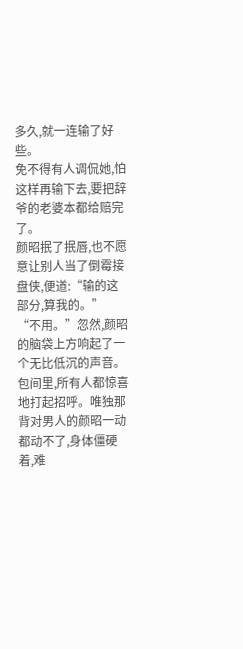多久,就一连输了好些。
免不得有人调侃她,怕这样再输下去,要把辞爷的老婆本都给赔完了。
颜昭抿了抿唇,也不愿意让别人当了倒霉接盘侠,便道:“输的这部分,算我的。”
“不用。”忽然,颜昭的脑袋上方响起了一个无比低沉的声音。
包间里,所有人都惊喜地打起招呼。唯独那背对男人的颜昭一动都动不了,身体僵硬着,难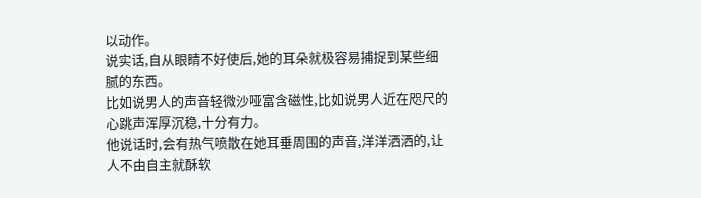以动作。
说实话,自从眼睛不好使后,她的耳朵就极容易捕捉到某些细腻的东西。
比如说男人的声音轻微沙哑富含磁性,比如说男人近在咫尺的心跳声浑厚沉稳,十分有力。
他说话时,会有热气喷散在她耳垂周围的声音,洋洋洒洒的,让人不由自主就酥软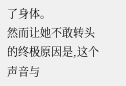了身体。
然而让她不敢转头的终极原因是,这个声音与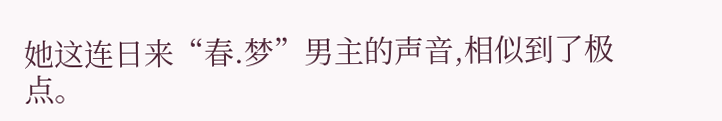她这连日来“春.梦”男主的声音,相似到了极点。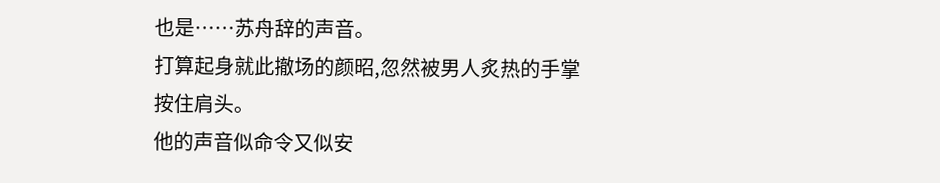也是……苏舟辞的声音。
打算起身就此撤场的颜昭,忽然被男人炙热的手掌按住肩头。
他的声音似命令又似安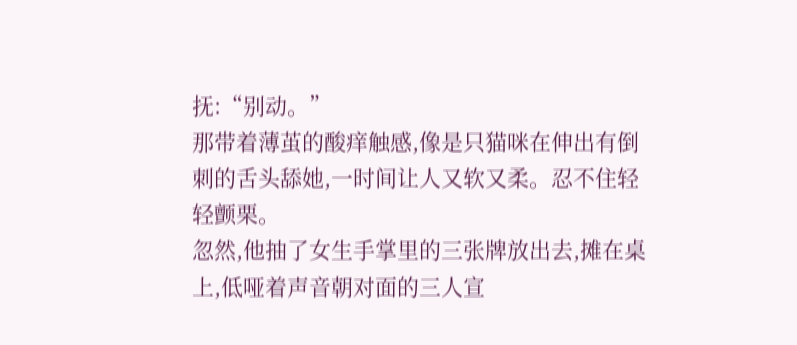抚:“别动。”
那带着薄茧的酸痒触感,像是只猫咪在伸出有倒刺的舌头舔她,一时间让人又软又柔。忍不住轻轻颤栗。
忽然,他抽了女生手掌里的三张牌放出去,摊在桌上,低哑着声音朝对面的三人宣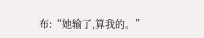布:“她输了,算我的。”